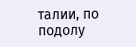талии, по подолу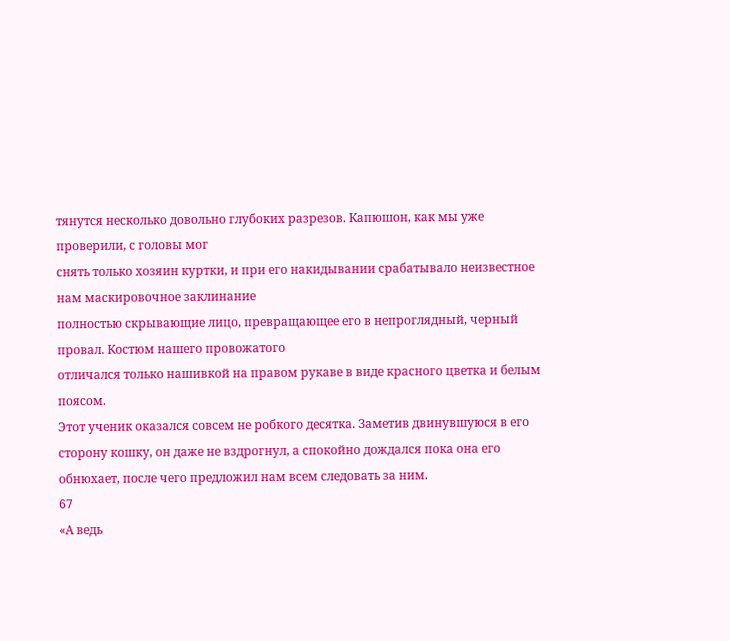тянутся несколько довольно глубоких разрезов. Капюшон, как мы уже проверили, с головы мог
снять только хозяин куртки, и при его накидывании срабатывало неизвестное нам маскировочное заклинание
полностью скрывающие лицо, превращающее его в непроглядный, черный провал. Костюм нашего провожатого
отличался только нашивкой на правом рукаве в виде красного цветка и белым поясом.
Этот ученик оказался совсем не робкого десятка. Заметив двинувшуюся в его сторону кошку, он даже не вздрогнул, а спокойно дождался пока она его обнюхает, после чего предложил нам всем следовать за ним.
67
«А ведь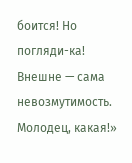боится! Но погляди-ка! Внешне — сама невозмутимость. Молодец, какая!»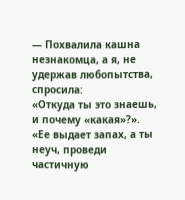— Похвалила кашна
незнакомца, а я, не удержав любопытства, спросила:
«Откуда ты это знаешь, и почему «какая»?».
«Ее выдает запах, а ты неуч, проведи частичную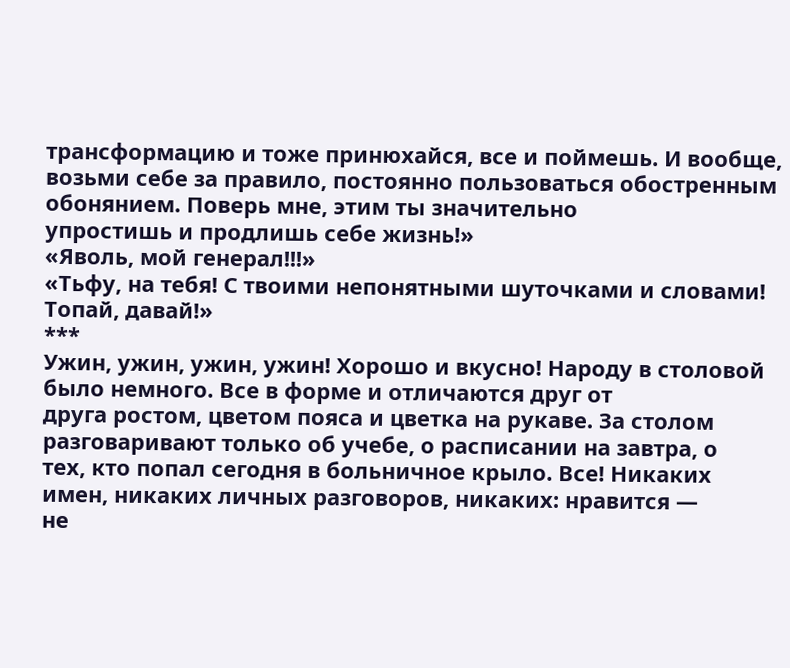трансформацию и тоже принюхайся, все и поймешь. И вообще, возьми себе за правило, постоянно пользоваться обостренным обонянием. Поверь мне, этим ты значительно
упростишь и продлишь себе жизнь!»
«Яволь, мой генерал!!!»
«Тьфу, на тебя! С твоими непонятными шуточками и словами! Топай, давай!»
***
Ужин, ужин, ужин, ужин! Хорошо и вкусно! Народу в столовой было немного. Все в форме и отличаются друг от
друга ростом, цветом пояса и цветка на рукаве. За столом разговаривают только об учебе, о расписании на завтра, о
тех, кто попал сегодня в больничное крыло. Все! Никаких имен, никаких личных разговоров, никаких: нравится —
не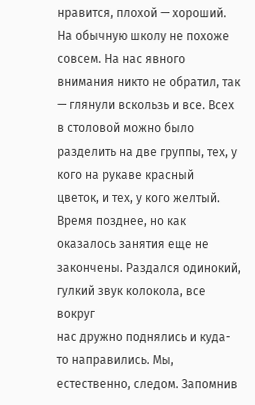нравится, плохой — хороший. На обычную школу не похоже совсем. На нас явного внимания никто не обратил, так — глянули вскользь и все. Всех в столовой можно было разделить на две группы, тех, у кого на рукаве красный
цветок, и тех, у кого желтый.
Время позднее, но как оказалось занятия еще не закончены. Раздался одинокий, гулкий звук колокола, все вокруг
нас дружно поднялись и куда-то направились. Мы, естественно, следом. Запомнив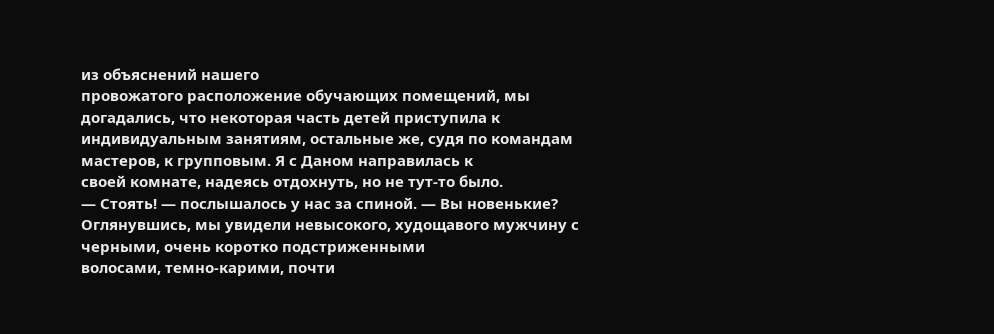из объяснений нашего
провожатого расположение обучающих помещений, мы догадались, что некоторая часть детей приступила к
индивидуальным занятиям, остальные же, судя по командам мастеров, к групповым. Я с Даном направилась к
своей комнате, надеясь отдохнуть, но не тут-то было.
— Стоять! — послышалось у нас за спиной. — Вы новенькие?
Оглянувшись, мы увидели невысокого, худощавого мужчину с черными, очень коротко подстриженными
волосами, темно-карими, почти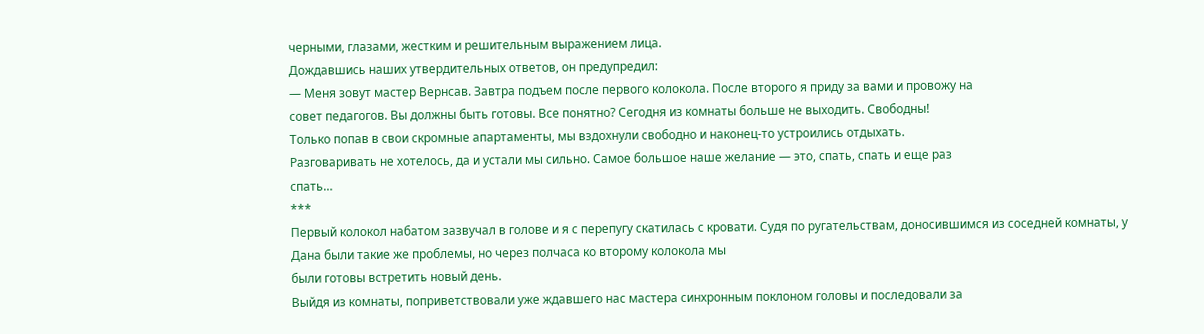черными, глазами, жестким и решительным выражением лица.
Дождавшись наших утвердительных ответов, он предупредил:
— Меня зовут мастер Вернсав. Завтра подъем после первого колокола. После второго я приду за вами и провожу на
совет педагогов. Вы должны быть готовы. Все понятно? Сегодня из комнаты больше не выходить. Свободны!
Только попав в свои скромные апартаменты, мы вздохнули свободно и наконец-то устроились отдыхать.
Разговаривать не хотелось, да и устали мы сильно. Самое большое наше желание — это, спать, спать и еще раз
спать…
***
Первый колокол набатом зазвучал в голове и я с перепугу скатилась с кровати. Судя по ругательствам, доносившимся из соседней комнаты, у Дана были такие же проблемы, но через полчаса ко второму колокола мы
были готовы встретить новый день.
Выйдя из комнаты, поприветствовали уже ждавшего нас мастера синхронным поклоном головы и последовали за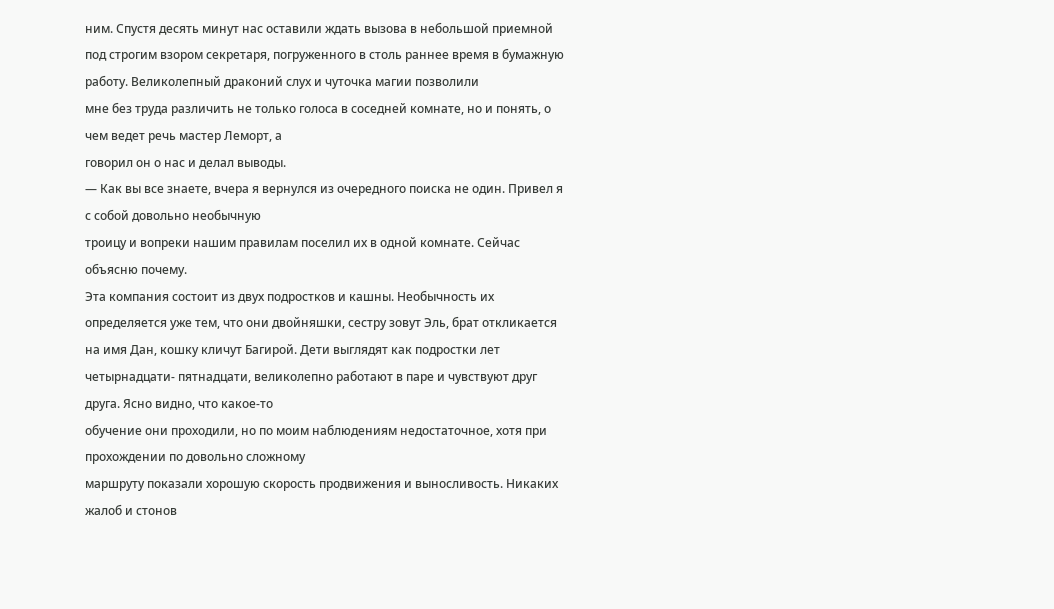ним. Спустя десять минут нас оставили ждать вызова в небольшой приемной под строгим взором секретаря, погруженного в столь раннее время в бумажную работу. Великолепный драконий слух и чуточка магии позволили
мне без труда различить не только голоса в соседней комнате, но и понять, о чем ведет речь мастер Леморт, а
говорил он о нас и делал выводы.
— Как вы все знаете, вчера я вернулся из очередного поиска не один. Привел я с собой довольно необычную
троицу и вопреки нашим правилам поселил их в одной комнате. Сейчас объясню почему.
Эта компания состоит из двух подростков и кашны. Необычность их определяется уже тем, что они двойняшки, сестру зовут Эль, брат откликается на имя Дан, кошку кличут Багирой. Дети выглядят как подростки лет
четырнадцати- пятнадцати, великолепно работают в паре и чувствуют друг друга. Ясно видно, что какое-то
обучение они проходили, но по моим наблюдениям недостаточное, хотя при прохождении по довольно сложному
маршруту показали хорошую скорость продвижения и выносливость. Никаких жалоб и стонов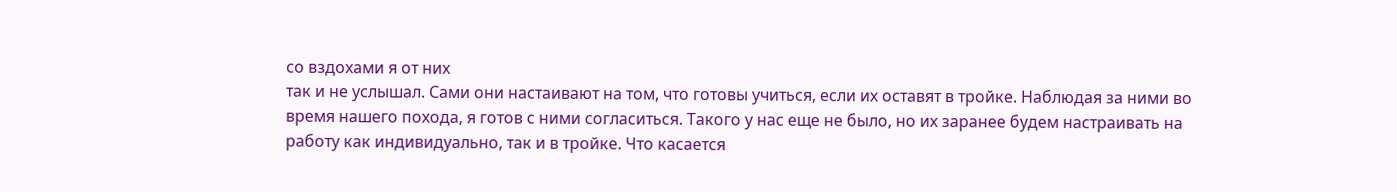со вздохами я от них
так и не услышал. Сами они настаивают на том, что готовы учиться, если их оставят в тройке. Наблюдая за ними во
время нашего похода, я готов с ними согласиться. Такого у нас еще не было, но их заранее будем настраивать на
работу как индивидуально, так и в тройке. Что касается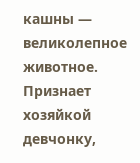кашны — великолепное животное. Признает хозяйкой
девчонку,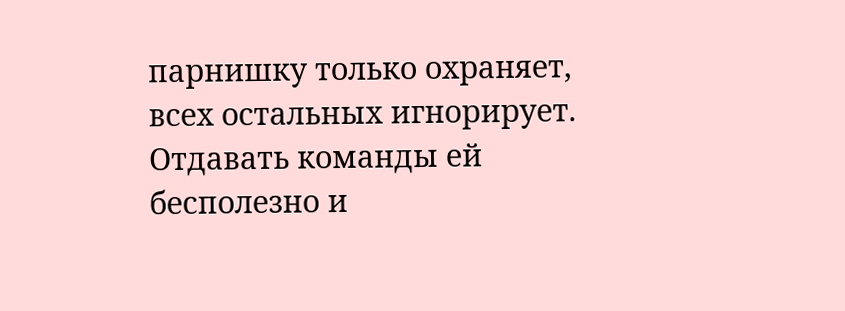парнишку только охраняет, всех остальных игнорирует. Отдавать команды ей бесполезно и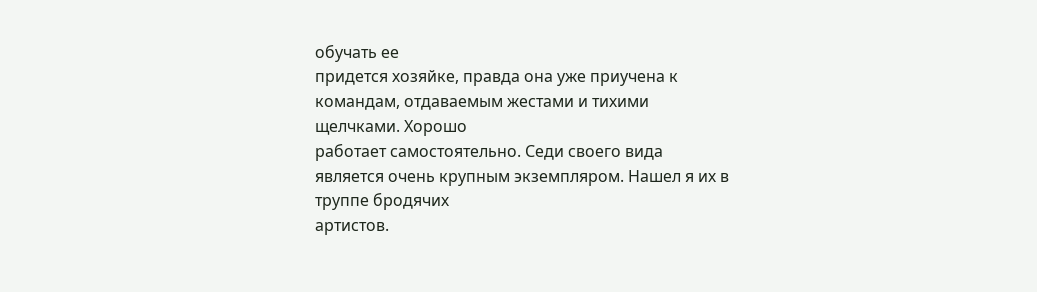обучать ее
придется хозяйке, правда она уже приучена к командам, отдаваемым жестами и тихими щелчками. Хорошо
работает самостоятельно. Седи своего вида является очень крупным экземпляром. Нашел я их в труппе бродячих
артистов.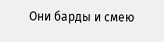Они барды и смею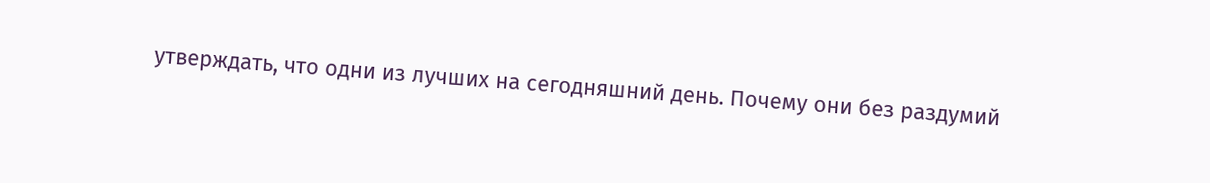утверждать, что одни из лучших на сегодняшний день. Почему они без раздумий